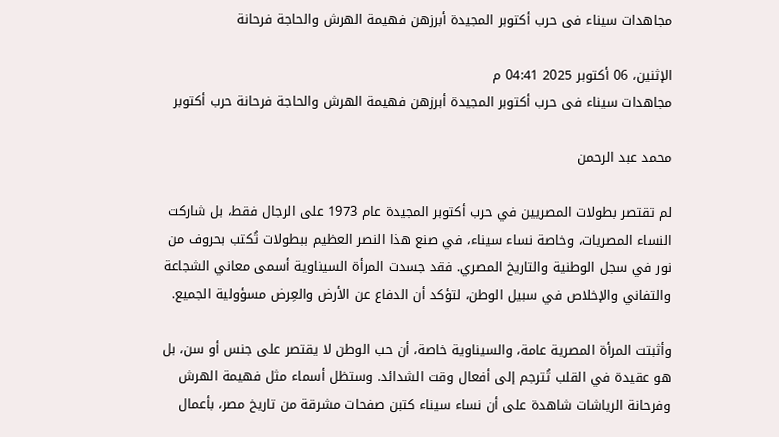مجاهدات سيناء فى حرب أكتوبر المجيدة أبرزهن فهيمة الهرش والحاجة فرحانة

الإثنين، 06 أكتوبر 2025 04:41 م
مجاهدات سيناء فى حرب أكتوبر المجيدة أبرزهن فهيمة الهرش والحاجة فرحانة حرب أكتوبر

محمد عبد الرحمن

لم تقتصر بطولات المصريين في حرب أكتوبر المجيدة عام 1973 على الرجال فقط، بل شاركت النساء المصريات، وخاصة نساء سيناء، في صنع هذا النصر العظيم ببطولات تُكتب بحروف من نور في سجل الوطنية والتاريخ المصري. فقد جسدت المرأة السيناوية أسمى معاني الشجاعة والتفاني والإخلاص في سبيل الوطن، لتؤكد أن الدفاع عن الأرض والعِرض مسؤولية الجميع.

وأثبتت المرأة المصرية عامة، والسيناوية خاصة، أن حب الوطن لا يقتصر على جنس أو سن، بل هو عقيدة في القلب تُترجم إلى أفعال وقت الشدائد. وستظل أسماء مثل فهيمة الهرش وفرحانة الرياشات شاهدة على أن نساء سيناء كتبن صفحات مشرقة من تاريخ مصر، بأعمال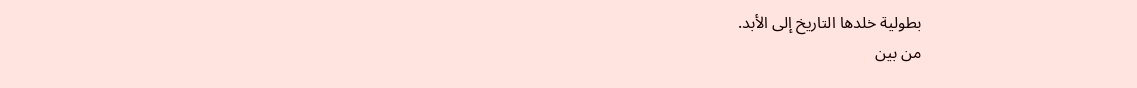بطولية خلدها التاريخ إلى الأبد.
من بين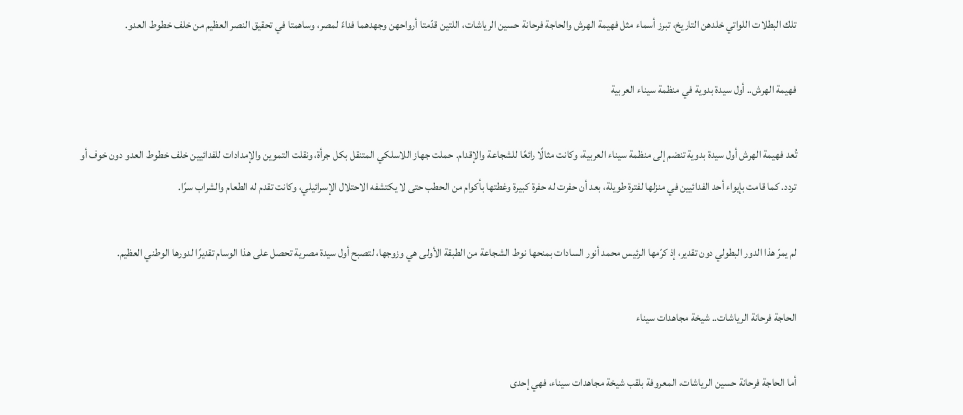تلك البطلات اللواتي خلدهن التاريخ، تبرز أسماء مثل فهيمة الهرش والحاجة فرحانة حسين الرياشات، اللتين قدّمتا أرواحهن وجهدهما فداءً لمصر، وساهمتا في تحقيق النصر العظيم من خلف خطوط العدو.

فهيمة الهرش.. أول سيدة بدوية في منظمة سيناء العربية

تُعد فهيمة الهرش أول سيدة بدوية تنضم إلى منظمة سيناء العربية، وكانت مثالًا رائعًا للشجاعة والإقدام. حملت جهاز اللاسلكي المتنقل بكل جرأة، ونقلت التموين والإمدادات للفدائيين خلف خطوط العدو دون خوف أو تردد. كما قامت بإيواء أحد الفدائيين في منزلها لفترة طويلة، بعد أن حفرت له حفرة كبيرة وغطتها بأكوام من الحطب حتى لا يكتشفه الاحتلال الإسرائيلي، وكانت تقدم له الطعام والشراب سرًا.

لم يمرّ هذا الدور البطولي دون تقدير، إذ كرّمها الرئيس محمد أنور السادات بمنحها نوط الشجاعة من الطبقة الأولى هي وزوجها، لتصبح أول سيدة مصرية تحصل على هذا الوسام تقديرًا لدورها الوطني العظيم.

الحاجة فرحانة الرياشات.. شيخة مجاهدات سيناء

أما الحاجة فرحانة حسين الرياشات، المعروفة بلقب شيخة مجاهدات سيناء، فهي إحدى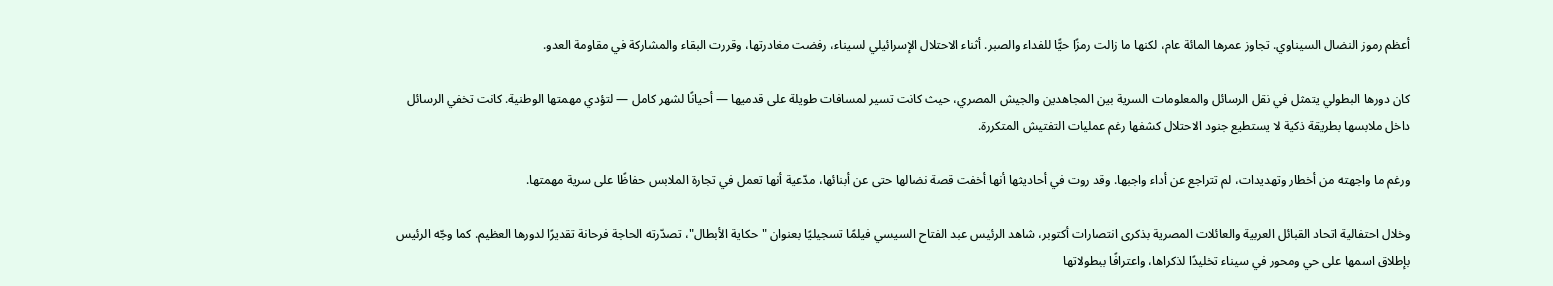أعظم رموز النضال السيناوي. تجاوز عمرها المائة عام، لكنها ما زالت رمزًا حيًّا للفداء والصبر. أثناء الاحتلال الإسرائيلي لسيناء، رفضت مغادرتها، وقررت البقاء والمشاركة في مقاومة العدو.

كان دورها البطولي يتمثل في نقل الرسائل والمعلومات السرية بين المجاهدين والجيش المصري، حيث كانت تسير لمسافات طويلة على قدميها — أحيانًا لشهر كامل — لتؤدي مهمتها الوطنية. كانت تخفي الرسائل داخل ملابسها بطريقة ذكية لا يستطيع جنود الاحتلال كشفها رغم عمليات التفتيش المتكررة.

ورغم ما واجهته من أخطار وتهديدات، لم تتراجع عن أداء واجبها. وقد روت في أحاديثها أنها أخفت قصة نضالها حتى عن أبنائها، مدّعية أنها تعمل في تجارة الملابس حفاظًا على سرية مهمتها.

وخلال احتفالية اتحاد القبائل العربية والعائلات المصرية بذكرى انتصارات أكتوبر، شاهد الرئيس عبد الفتاح السيسي فيلمًا تسجيليًا بعنوان "حكاية الأبطال"، تصدّرته الحاجة فرحانة تقديرًا لدورها العظيم. كما وجّه الرئيس بإطلاق اسمها على حي ومحور في سيناء تخليدًا لذكراها، واعترافًا ببطولاتها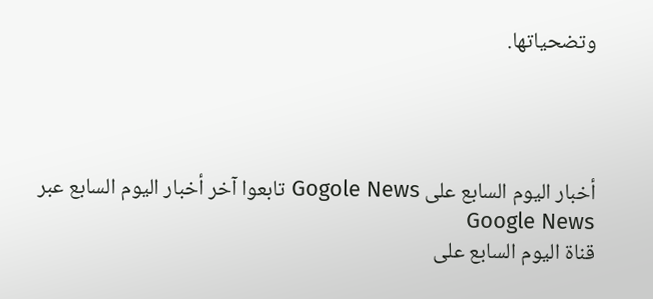وتضحياتها.




أخبار اليوم السابع على Gogole News تابعوا آخر أخبار اليوم السابع عبر Google News
قناة اليوم السابع على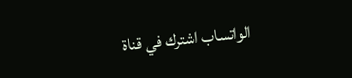الواتساب اشترك في قناة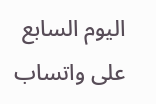اليوم السابع على واتساب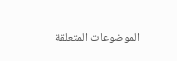الموضوعات المتعلقة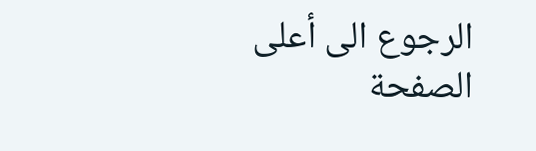الرجوع الى أعلى الصفحة